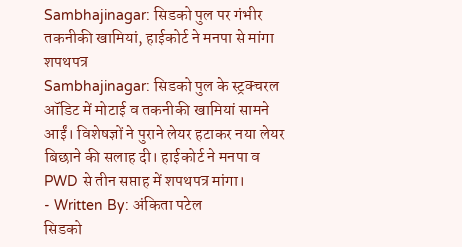Sambhajinagar: सिडको पुल पर गंभीर तकनीकी खामियां, हाईकोर्ट ने मनपा से मांगा शपथपत्र
Sambhajinagar: सिडको पुल के स्ट्रक्चरल ऑडिट में मोटाई व तकनीकी खामियां सामने आईं। विशेषज्ञों ने पुराने लेयर हटाकर नया लेयर बिछाने की सलाह दी। हाईकोर्ट ने मनपा व PWD से तीन सप्ताह में शपथपत्र मांगा।
- Written By: अंकिता पटेल
सिडको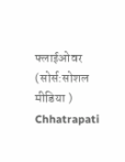फ्लाईओवर (सोर्स:सोशल मीडिया )
Chhatrapati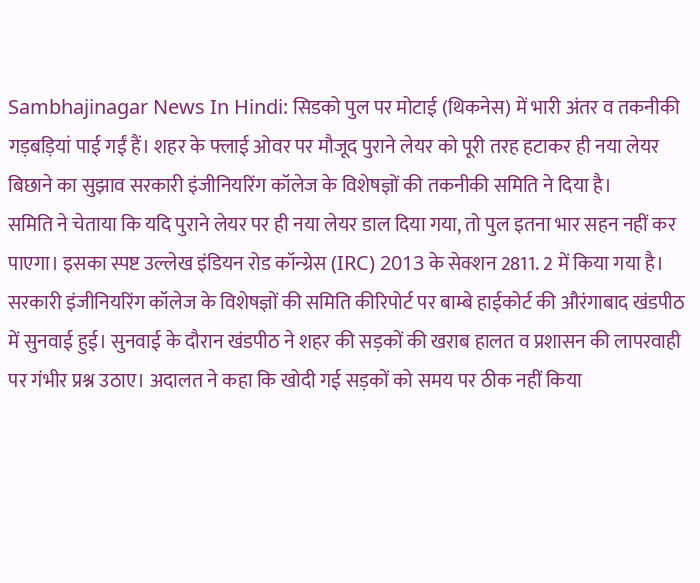Sambhajinagar News In Hindi: सिडको पुल पर मोटाई (थिकनेस) में भारी अंतर व तकनीकी गड़बड़ियां पाई गईं हैं। शहर के फ्लाई ओवर पर मौजूद पुराने लेयर को पूरी तरह हटाकर ही नया लेयर बिछाने का सुझाव सरकारी इंजीनियरिंग कॉलेज के विशेषज्ञों की तकनीकी समिति ने दिया है।
समिति ने चेताया कि यदि पुराने लेयर पर ही नया लेयर डाल दिया गया, तो पुल इतना भार सहन नहीं कर पाएगा। इसका स्पष्ट उल्लेख इंडियन रोड कॉन्ग्रेस (IRC) 2013 के सेक्शन 2811. 2 में किया गया है।
सरकारी इंजीनियरिंग कॉलेज के विशेषज्ञों की समिति कीरिपोर्ट पर बाम्बे हाईकोर्ट की औरंगाबाद खंडपीठ में सुनवाई हुई। सुनवाई के दौरान खंडपीठ ने शहर की सड़कों की खराब हालत व प्रशासन की लापरवाही पर गंभीर प्रश्न उठाए। अदालत ने कहा कि खोदी गई सड़कों को समय पर ठीक नहीं किया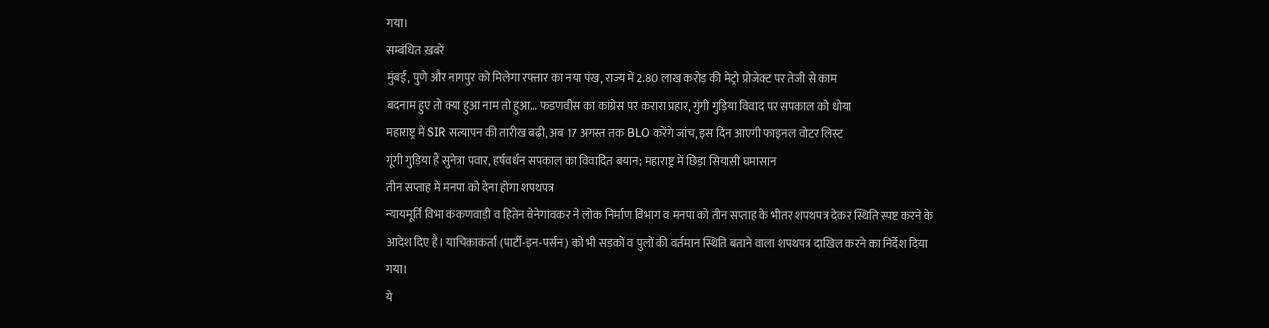गया।
सम्बंधित ख़बरें
मुंबई, पुणे और नागपुर को मिलेगा रफ्तार का नया पंख, राज्य में 2.80 लाख करोड़ की मेट्रो प्रोजेक्ट पर तेजी से काम
बदनाम हुए तो क्या हुआ नाम तो हुआ… फडणवीस का कांग्रेस पर करारा प्रहार, गुंगी गुड़िया विवाद पर सपकाल को धोया
महाराष्ट्र में SIR सत्यापन की तारीख बढ़ी, अब 17 अगस्त तक BLO करेंगे जांच, इस दिन आएगी फाइनल वोटर लिस्ट
गूंगी गुड़िया हैं सुनेत्रा पवार, हर्षवर्धन सपकाल का विवादित बयान; महाराष्ट्र में छिड़ा सियासी घमासान
तीन सप्ताह में मनपा को देना होगा शपथपत्र
न्यायमूर्ति विभा कंकणवाड़ी व हितेन वेनेगांवकर ने लोक निर्माण विभाग व मनपा को तीन सप्ताह के भीतर शपथपत्र देकर स्थिति स्पष्ट करने के आदेश दिए है। याचिकाकर्ता (पार्टी-इन-पर्सन) को भी सड़कों व पुलों की वर्तमान स्थिति बताने वाला शपथपत्र दाखिल करने का निर्देश दिया गया।
ये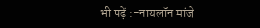भी पढ़ें :-नायलॉन मांजे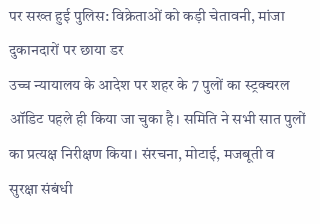पर सख्त हुई पुलिस: विक्रेताओं को कड़ी चेतावनी, मांजा दुकानदारों पर छाया डर
उच्च न्यायालय के आदेश पर शहर के 7 पुलों का स्ट्रक्चरल ऑडिट पहले ही किया जा चुका है। समिति ने सभी सात पुलों का प्रत्यक्ष निरीक्षण किया। संरचना, मोटाई, मजबूती व सुरक्षा संबंधी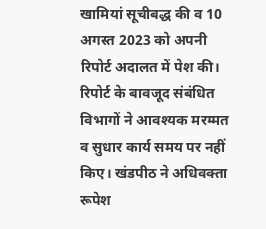खामियां सूचीबद्ध की व 10 अगस्त 2023 को अपनी रिपोर्ट अदालत में पेश की।
रिपोर्ट के बावजूद संबंधित विभागों ने आवश्यक मरम्मत व सुधार कार्य समय पर नहीं किए। खंडपीठ ने अधिवक्ता रूपेश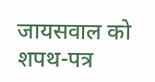जायसवाल को शपथ-पत्र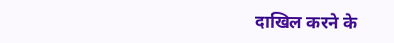दाखिल करने के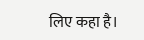लिए कहा है।